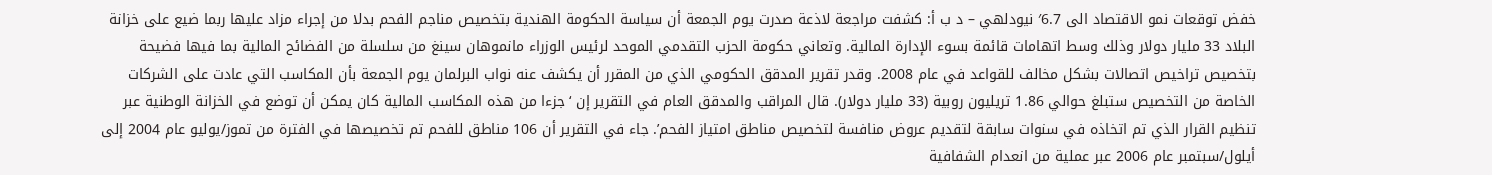خفض توقعات نمو الاقتصاد الى 6.7′ نيودلهي – د ب أ: كشفت مراجعة لاذعة صدرت يوم الجمعة أن سياسة الحكومة الهندية بتخصيص مناجم الفحم بدلا من إجراء مزاد عليها ربما ضيع على خزانة البلاد 33 مليار دولار وذلك وسط اتهامات قائمة بسوء الإدارة المالية. وتعاني حكومة الحزب التقدمي الموحد لرئيس الوزراء مانموهان سينغ من سلسلة من الفضائح المالية بما فيها فضيحة بتخصيص تراخيص اتصالات بشكل مخالف للقواعد في عام 2008. وقدر تقرير المدقق الحكومي الذي من المقرر أن يكشف عنه نواب البرلمان يوم الجمعة بأن المكاسب التي عادت على الشركات الخاصة من التخصيص ستبلغ حوالي 1.86 تريليون روبية (33 مليار دولار). قال المراقب والمدقق العام في التقرير إن ‘جزءا من هذه المكاسب المالية كان يمكن أن توضع في الخزانة الوطنية عبر تنظيم القرار الذي تم اتخاذه في سنوات سابقة لتقديم عروض منافسة لتخصيص مناطق امتياز الفحم’. جاء في التقرير أن 106 مناطق للفحم تم تخصيصها في الفترة من تموز/يوليو عام 2004 إلى أيلول/سبتمبر عام 2006 عبر عملية من انعدام الشفافية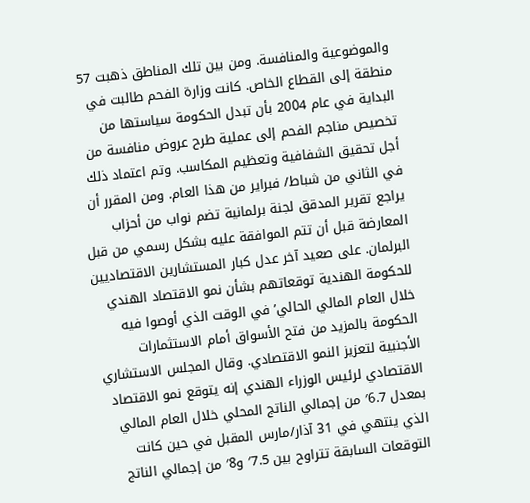والموضوعية والمنافسة. ومن بين تلك المناطق ذهبت 57 منطقة إلى القطاع الخاص. كانت وزارة الفحم طالبت في البداية في عام 2004 بأن تبدل الحكومة سياستها من تخصيص مناجم الفحم إلى عملية طرح عروض منافسة من أجل تحقيق الشفافية وتعظيم المكاسب. وتم اعتماد ذلك في الثاني من شباط/ فبراير من هذا العام. ومن المقرر أن يراجع تقرير المدقق لجنة برلمانية تضم نواب من أحزاب المعارضة قبل أن تتم الموافقة عليه بشكل رسمي من قبل البرلمان. على صعيد آخر عدل كبار المستشارين الاقتصاديين للحكومة الهندية توقعاتهم بشأن نمو الاقتصاد الهندي خلال العام المالي الحالي’في الوقت الذي أوصوا فيه الحكومة بالمزيد من فتح الأسواق أمام الاستثمارات الأجنبية لتعزيز النمو الاقتصادي. وقال المجلس الاستشاري الاقتصادي لرئيس الوزراء الهندي إنه يتوقع نمو الاقتصاد بمعدل 6.7′ من إجمالي الناتج المحلي خلال العام المالي الذي ينتهي في 31 آذار/مارس المقبل في حين كانت التوقعات السابقة تتراوح بين 7.5′ و8′ من إجمالي الناتج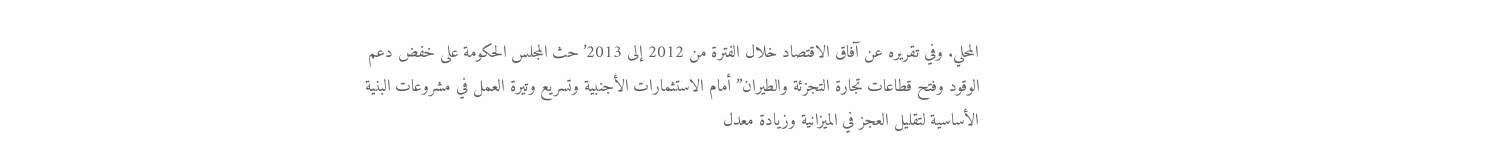المحلي. وفي تقريره عن آفاق الاقتصاد خلال الفترة من 2012 إلى 2013’حث المجلس الحكومة على خفض دعم الوقود وفتح قطاعات تجارة التجزئة والطيران”أمام الاستثمارات الأجنبية وتسريع وتيرة العمل في مشروعات البنية الأساسية لتقليل العجز في الميزانية وزيادة معدل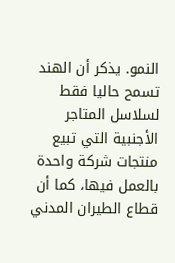النمو. يذكر أن الهند تسمح حاليا فقط لسلاسل المتاجر الأجنبية التي تبيع منتجات شركة واحدة بالعمل فيها، كما أن قطاع الطيران المدني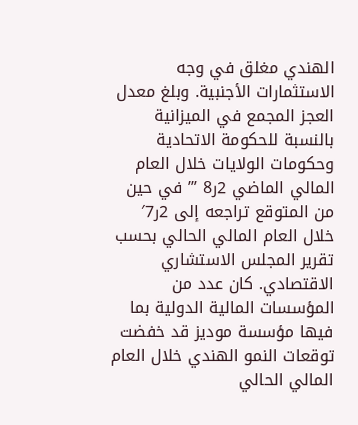الهندي مغلق في وجه الاستثمارات الأجنبية. وبلغ معدل العجز المجمع في الميزانية بالنسبة للحكومة الاتحادية وحكومات الولايات خلال العام المالي الماضي 2ر8 ”’ في حين من المتوقع تراجعه إلى 2ر7′ خلال العام المالي الحالي بحسب تقرير المجلس الاستشاري الاقتصادي. كان عدد من المؤسسات المالية الدولية بما فيها مؤسسة موديز قد خفضت توقعات النمو الهندي خلال العام المالي الحالي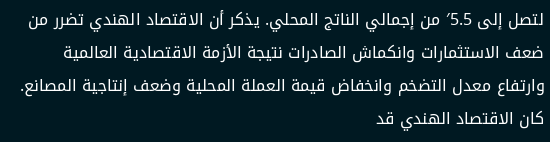لتصل إلى 5.5′ من إجمالي الناتج المحلي. يذكر أن الاقتصاد الهندي تضرر من ضعف الاستثمارات وانكماش الصادرات نتيجة الأزمة الاقتصادية العالمية وارتفاع معدل التضخم وانخفاض قيمة العملة المحلية وضعف إنتاجية المصانع. كان الاقتصاد الهندي قد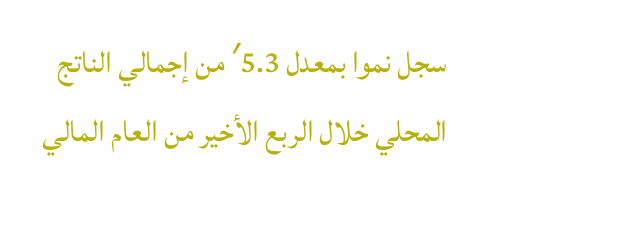سجل نموا بمعدل 5.3′ من إجمالي الناتج المحلي خلال الربع الأخير من العام المالي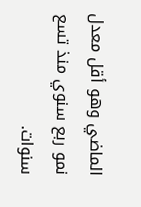الماضي وهو أقل معدل نمو ربع سنوي منذ تسع سنوات.